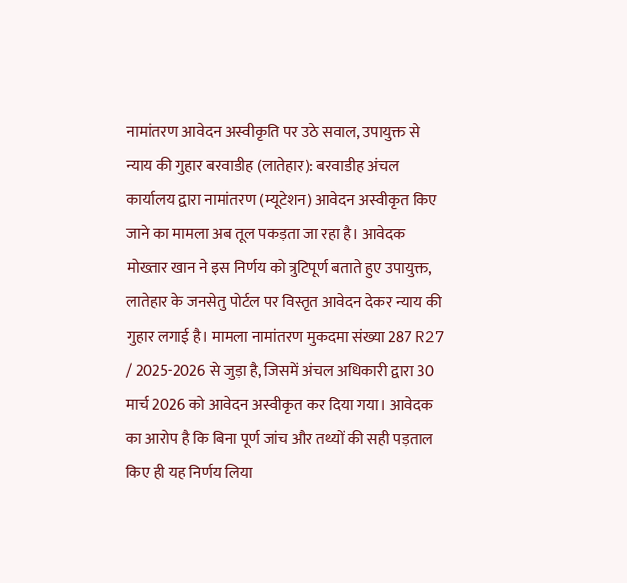नामांतरण आवेदन अस्वीकृति पर उठे सवाल, उपायुक्त से न्याय की गुहार बरवाडीह (लातेहार): बरवाडीह अंचल कार्यालय द्वारा नामांतरण (म्यूटेशन) आवेदन अस्वीकृत किए जाने का मामला अब तूल पकड़ता जा रहा है। आवेदक मोख्तार खान ने इस निर्णय को त्रुटिपूर्ण बताते हुए उपायुक्त, लातेहार के जनसेतु पोर्टल पर विस्तृत आवेदन देकर न्याय की गुहार लगाई है। मामला नामांतरण मुकदमा संख्या 287 R27 / 2025-2026 से जुड़ा है, जिसमें अंचल अधिकारी द्वारा 30 मार्च 2026 को आवेदन अस्वीकृत कर दिया गया। आवेदक का आरोप है कि बिना पूर्ण जांच और तथ्यों की सही पड़ताल किए ही यह निर्णय लिया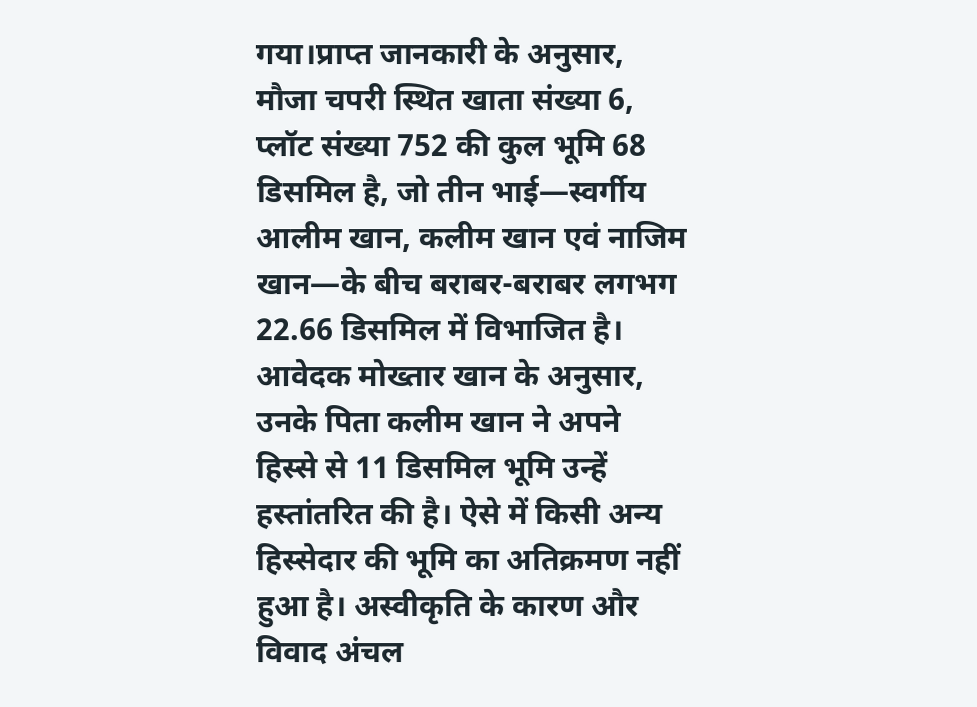गया।प्राप्त जानकारी के अनुसार, मौजा चपरी स्थित खाता संख्या 6, प्लॉट संख्या 752 की कुल भूमि 68 डिसमिल है, जो तीन भाई—स्वर्गीय आलीम खान, कलीम खान एवं नाजिम खान—के बीच बराबर-बराबर लगभग 22.66 डिसमिल में विभाजित है। आवेदक मोख्तार खान के अनुसार, उनके पिता कलीम खान ने अपने हिस्से से 11 डिसमिल भूमि उन्हें हस्तांतरित की है। ऐसे में किसी अन्य हिस्सेदार की भूमि का अतिक्रमण नहीं हुआ है। अस्वीकृति के कारण और विवाद अंचल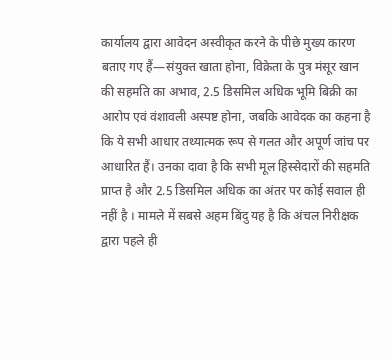कार्यालय द्वारा आवेदन अस्वीकृत करने के पीछे मुख्य कारण बताए गए हैं—संयुक्त खाता होना, विक्रेता के पुत्र मंसूर खान की सहमति का अभाव, 2.5 डिसमिल अधिक भूमि बिक्री का आरोप एवं वंशावली अस्पष्ट होना, जबकि आवेदक का कहना है कि ये सभी आधार तथ्यात्मक रूप से गलत और अपूर्ण जांच पर आधारित हैं। उनका दावा है कि सभी मूल हिस्सेदारों की सहमति प्राप्त है और 2.5 डिसमिल अधिक का अंतर पर कोई सवाल ही नहीं है । मामले में सबसे अहम बिंदु यह है कि अंचल निरीक्षक द्वारा पहले ही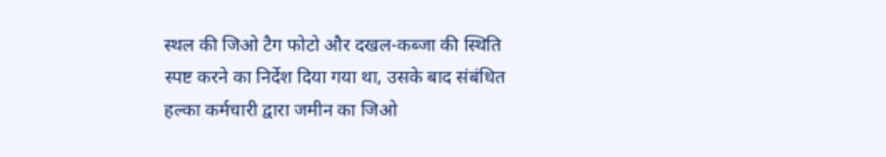स्थल की जिओ टैग फोटो और दखल-कब्जा की स्थिति स्पष्ट करने का निर्देश दिया गया था, उसके बाद संबंधित हल्का कर्मचारी द्वारा जमीन का जिओ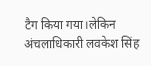टैग किया गया।लेकिन अंचलाधिकारी लवकेश सिंह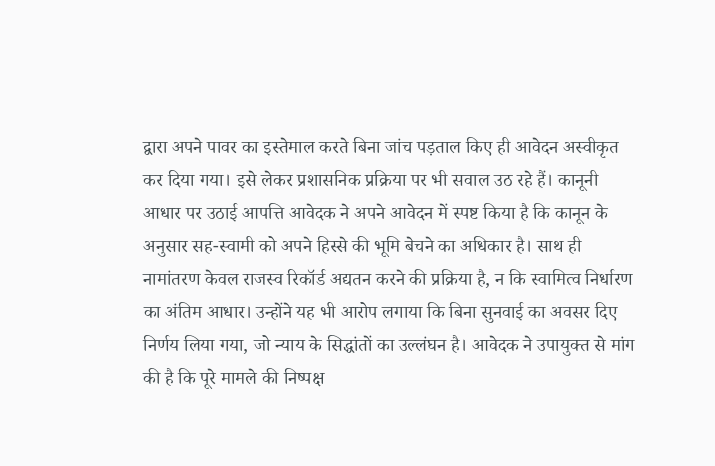द्वारा अपने पावर का इस्तेमाल करते बिना जांच पड़ताल किए ही आवेदन अस्वीकृत कर दिया गया। इसे लेकर प्रशासनिक प्रक्रिया पर भी सवाल उठ रहे हैं। कानूनी आधार पर उठाई आपत्ति आवेदक ने अपने आवेदन में स्पष्ट किया है कि कानून के अनुसार सह-स्वामी को अपने हिस्से की भूमि बेचने का अधिकार है। साथ ही नामांतरण केवल राजस्व रिकॉर्ड अद्यतन करने की प्रक्रिया है, न कि स्वामित्व निर्धारण का अंतिम आधार। उन्होंने यह भी आरोप लगाया कि बिना सुनवाई का अवसर दिए निर्णय लिया गया, जो न्याय के सिद्धांतों का उल्लंघन है। आवेदक ने उपायुक्त से मांग की है कि पूरे मामले की निष्पक्ष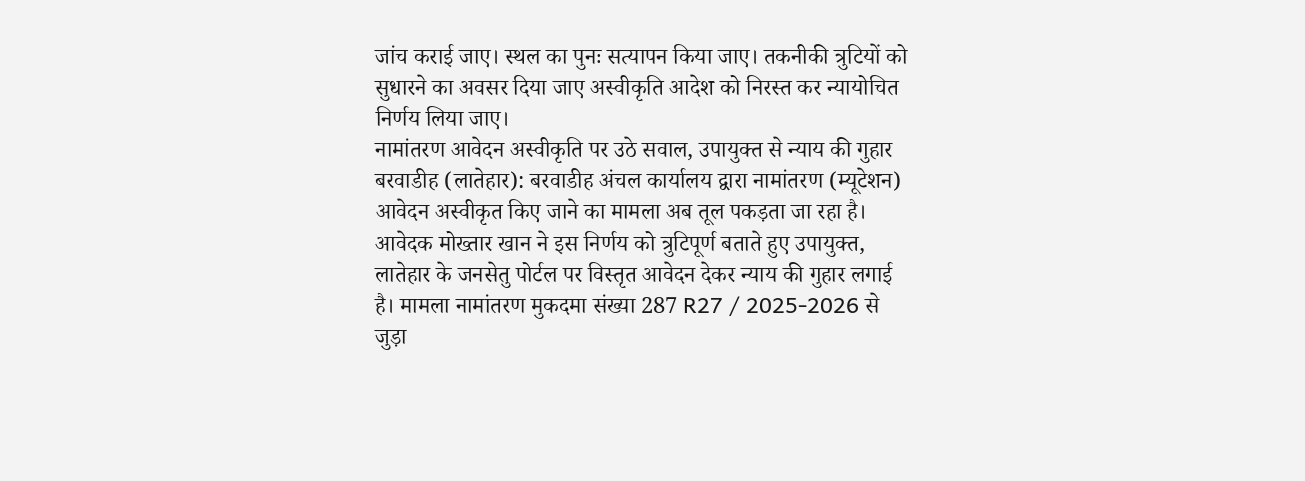जांच कराई जाए। स्थल का पुनः सत्यापन किया जाए। तकनीकी त्रुटियों को सुधारने का अवसर दिया जाए अस्वीकृति आदेश को निरस्त कर न्यायोचित निर्णय लिया जाए।
नामांतरण आवेदन अस्वीकृति पर उठे सवाल, उपायुक्त से न्याय की गुहार बरवाडीह (लातेहार): बरवाडीह अंचल कार्यालय द्वारा नामांतरण (म्यूटेशन) आवेदन अस्वीकृत किए जाने का मामला अब तूल पकड़ता जा रहा है। आवेदक मोख्तार खान ने इस निर्णय को त्रुटिपूर्ण बताते हुए उपायुक्त, लातेहार के जनसेतु पोर्टल पर विस्तृत आवेदन देकर न्याय की गुहार लगाई है। मामला नामांतरण मुकदमा संख्या 287 R27 / 2025-2026 से जुड़ा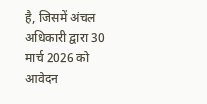है, जिसमें अंचल अधिकारी द्वारा 30 मार्च 2026 को आवेदन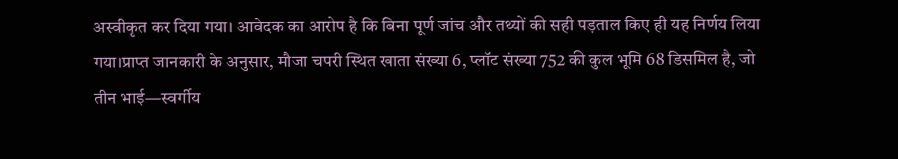अस्वीकृत कर दिया गया। आवेदक का आरोप है कि बिना पूर्ण जांच और तथ्यों की सही पड़ताल किए ही यह निर्णय लिया गया।प्राप्त जानकारी के अनुसार, मौजा चपरी स्थित खाता संख्या 6, प्लॉट संख्या 752 की कुल भूमि 68 डिसमिल है, जो तीन भाई—स्वर्गीय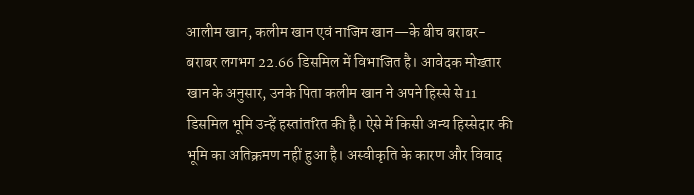आलीम खान, कलीम खान एवं नाजिम खान—के बीच बराबर-बराबर लगभग 22.66 डिसमिल में विभाजित है। आवेदक मोख्तार खान के अनुसार, उनके पिता कलीम खान ने अपने हिस्से से 11 डिसमिल भूमि उन्हें हस्तांतरित की है। ऐसे में किसी अन्य हिस्सेदार की भूमि का अतिक्रमण नहीं हुआ है। अस्वीकृति के कारण और विवाद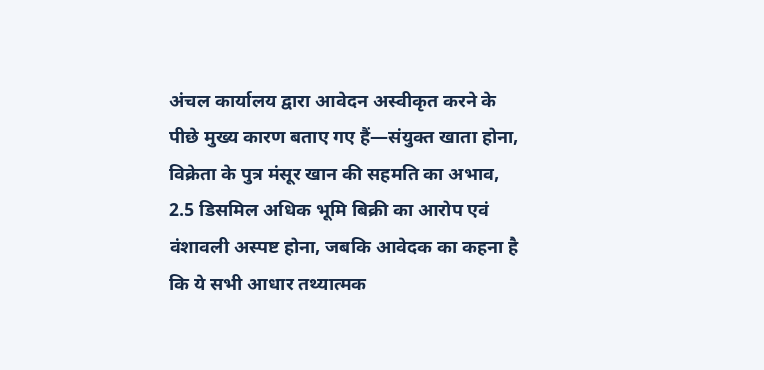अंचल कार्यालय द्वारा आवेदन अस्वीकृत करने के पीछे मुख्य कारण बताए गए हैं—संयुक्त खाता होना, विक्रेता के पुत्र मंसूर खान की सहमति का अभाव, 2.5 डिसमिल अधिक भूमि बिक्री का आरोप एवं वंशावली अस्पष्ट होना, जबकि आवेदक का कहना है कि ये सभी आधार तथ्यात्मक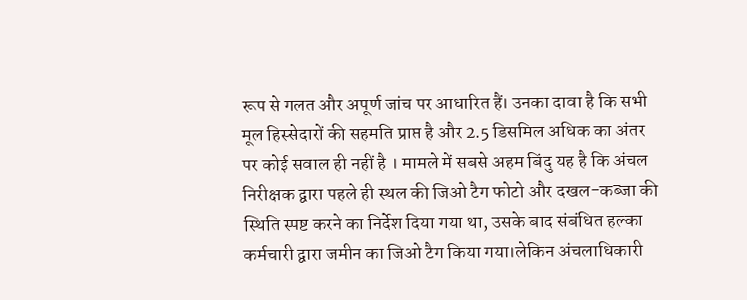रूप से गलत और अपूर्ण जांच पर आधारित हैं। उनका दावा है कि सभी मूल हिस्सेदारों की सहमति प्राप्त है और 2.5 डिसमिल अधिक का अंतर पर कोई सवाल ही नहीं है । मामले में सबसे अहम बिंदु यह है कि अंचल निरीक्षक द्वारा पहले ही स्थल की जिओ टैग फोटो और दखल-कब्जा की स्थिति स्पष्ट करने का निर्देश दिया गया था, उसके बाद संबंधित हल्का कर्मचारी द्वारा जमीन का जिओ टैग किया गया।लेकिन अंचलाधिकारी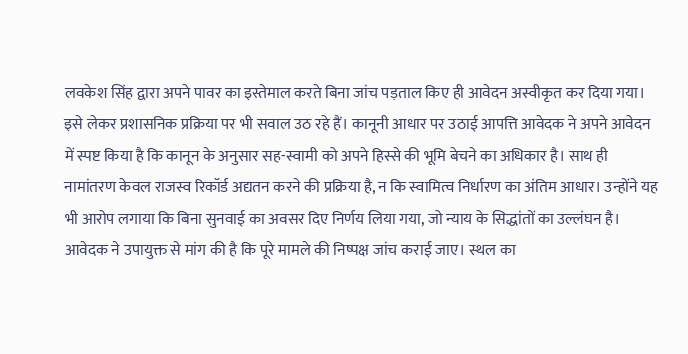लवकेश सिंह द्वारा अपने पावर का इस्तेमाल करते बिना जांच पड़ताल किए ही आवेदन अस्वीकृत कर दिया गया। इसे लेकर प्रशासनिक प्रक्रिया पर भी सवाल उठ रहे हैं। कानूनी आधार पर उठाई आपत्ति आवेदक ने अपने आवेदन में स्पष्ट किया है कि कानून के अनुसार सह-स्वामी को अपने हिस्से की भूमि बेचने का अधिकार है। साथ ही नामांतरण केवल राजस्व रिकॉर्ड अद्यतन करने की प्रक्रिया है, न कि स्वामित्व निर्धारण का अंतिम आधार। उन्होंने यह भी आरोप लगाया कि बिना सुनवाई का अवसर दिए निर्णय लिया गया, जो न्याय के सिद्धांतों का उल्लंघन है। आवेदक ने उपायुक्त से मांग की है कि पूरे मामले की निष्पक्ष जांच कराई जाए। स्थल का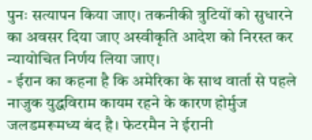पुनः सत्यापन किया जाए। तकनीकी त्रुटियों को सुधारने का अवसर दिया जाए अस्वीकृति आदेश को निरस्त कर न्यायोचित निर्णय लिया जाए।
- ईरान का कहना है कि अमेरिका के साथ वार्ता से पहले नाजुक युद्धविराम कायम रहने के कारण होर्मुज जलडमरूमध्य बंद है। फेटरमैन ने ईरानी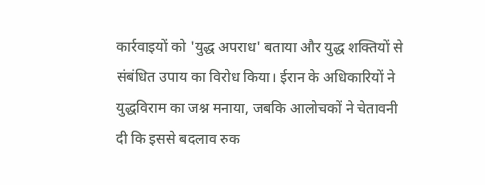कार्रवाइयों को 'युद्ध अपराध' बताया और युद्ध शक्तियों से संबंधित उपाय का विरोध किया। ईरान के अधिकारियों ने युद्धविराम का जश्न मनाया, जबकि आलोचकों ने चेतावनी दी कि इससे बदलाव रुक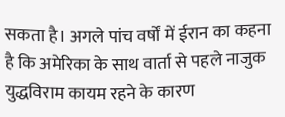सकता है। अगले पांच वर्षों में ईरान का कहना है कि अमेरिका के साथ वार्ता से पहले नाजुक युद्धविराम कायम रहने के कारण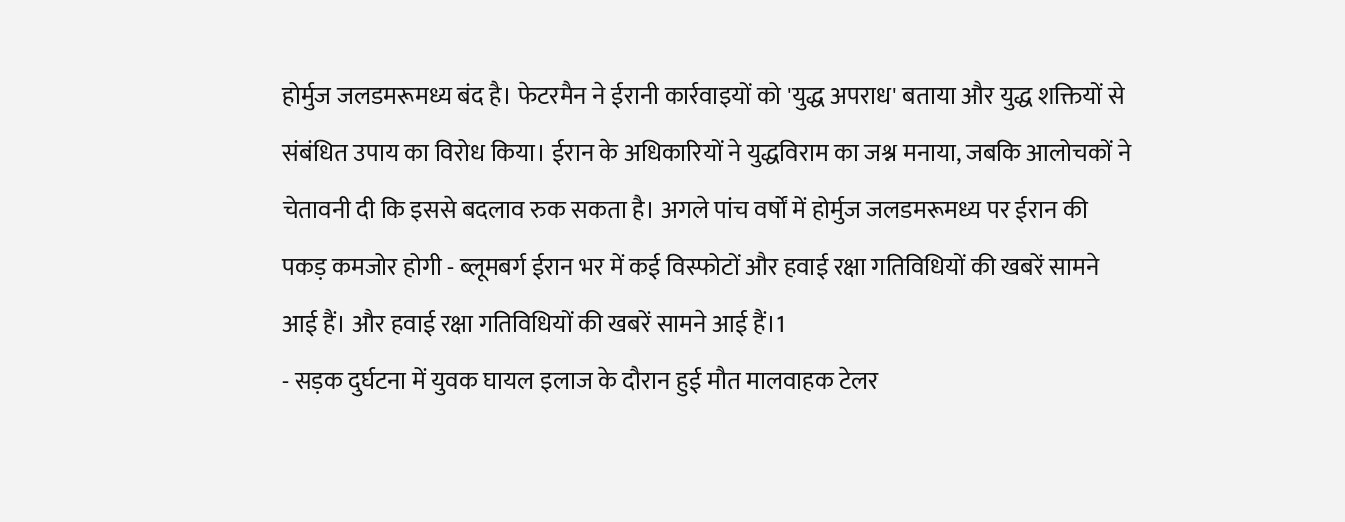होर्मुज जलडमरूमध्य बंद है। फेटरमैन ने ईरानी कार्रवाइयों को 'युद्ध अपराध' बताया और युद्ध शक्तियों से संबंधित उपाय का विरोध किया। ईरान के अधिकारियों ने युद्धविराम का जश्न मनाया, जबकि आलोचकों ने चेतावनी दी कि इससे बदलाव रुक सकता है। अगले पांच वर्षों में होर्मुज जलडमरूमध्य पर ईरान की पकड़ कमजोर होगी - ब्लूमबर्ग ईरान भर में कई विस्फोटों और हवाई रक्षा गतिविधियों की खबरें सामने आई हैं। और हवाई रक्षा गतिविधियों की खबरें सामने आई हैं।1
- सड़क दुर्घटना में युवक घायल इलाज के दौरान हुई मौत मालवाहक टेलर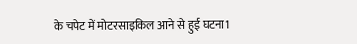के चपेट में मोटरसाइकिल आने से हुई घटना1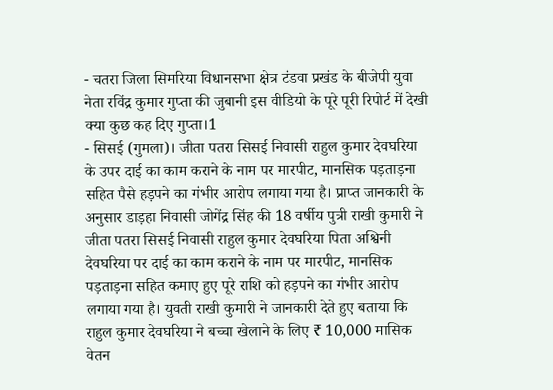- चतरा जिला सिमरिया विधानसभा क्षेत्र टंडवा प्रखंड के बीजेपी युवा नेता रविंद्र कुमार गुप्ता की जुबानी इस वीडियो के पूरे पूरी रिपोर्ट में देखी क्या कुछ कह दिए गुप्ता।1
- सिसई (गुमला)। जीता पतरा सिसई निवासी राहुल कुमार देवघरिया के उपर दाई का काम कराने के नाम पर मारपीट, मानसिक पड़ताड़ना सहित पैसे हड़पने का गंभीर आरोप लगाया गया है। प्राप्त जानकारी के अनुसार डाड़हा निवासी जोगेंद्र सिंह की 18 वर्षीय पुत्री राखी कुमारी ने जीता पतरा सिसई निवासी राहुल कुमार देवघरिया पिता अश्विनी देवघरिया पर दाई का काम कराने के नाम पर मारपीट, मानसिक पड़ताड़ना सहित कमाए हुए पूरे राशि को हड़पने का गंभीर आरोप लगाया गया है। युवती राखी कुमारी ने जानकारी देते हुए बताया कि राहुल कुमार देवघरिया ने बच्चा खेलाने के लिए ₹ 10,000 मासिक वेतन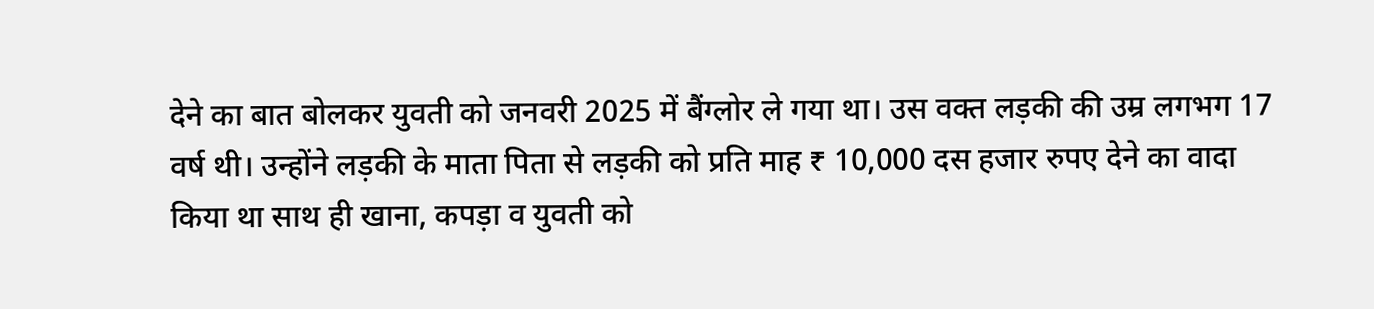देने का बात बोलकर युवती को जनवरी 2025 में बैंग्लोर ले गया था। उस वक्त लड़की की उम्र लगभग 17 वर्ष थी। उन्होंने लड़की के माता पिता से लड़की को प्रति माह ₹ 10,000 दस हजार रुपए देने का वादा किया था साथ ही खाना, कपड़ा व युवती को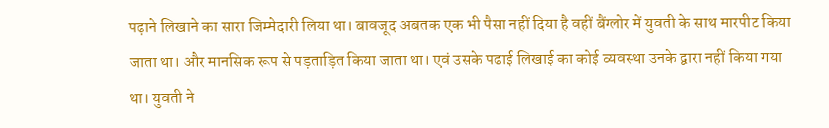पढ़ाने लिखाने का सारा जिम्मेदारी लिया था। बावजूद अबतक एक भी पैसा नहीं दिया है वहीं बैंग्लोर में युवती के साथ मारपीट किया जाता था। और मानसिक रूप से पड़ताड़ित किया जाता था। एवं उसके पढाई लिखाई का कोई व्यवस्था उनके द्वारा नहीं किया गया था। युवती ने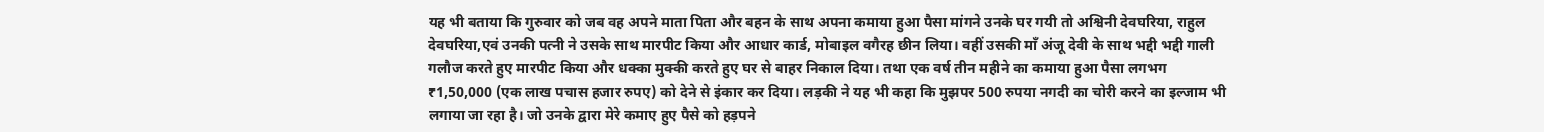यह भी बताया कि गुरुवार को जब वह अपने माता पिता और बहन के साथ अपना कमाया हुआ पैसा मांगने उनके घर गयी तो अश्विनी देवघरिया, राहुल देवघरिया,एवं उनकी पत्नी ने उसके साथ मारपीट किया और आधार कार्ड, मोबाइल वगैरह छीन लिया। वहीं उसकी माँ अंजू देवी के साथ भद्दी भद्दी गाली गलौज करते हुए मारपीट किया और धक्का मुक्की करते हुए घर से बाहर निकाल दिया। तथा एक वर्ष तीन महीने का कमाया हुआ पैसा लगभग ₹1,50,000 (एक लाख पचास हजार रुपए) को देने से इंकार कर दिया। लड़की ने यह भी कहा कि मुझपर 500 रुपया नगदी का चोरी करने का इल्जाम भी लगाया जा रहा है। जो उनके द्वारा मेरे कमाए हुए पैसे को हड़पने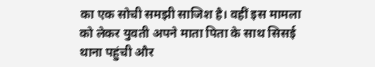का एक सोची समझी साजिश है। वहीं इस मामला को लेकर युवती अपने माता पिता के साथ सिसई थाना पहुंची और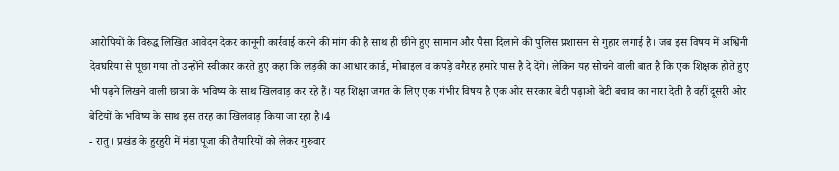आरोपियों के विरुद्ध लिखित आवेदन देकर कानूनी कार्रवाई करने की मांग की है साथ ही छीने हुए सामान और पैसा दिलाने की पुलिस प्रशासन से गुहार लगाई है। जब इस विषय में अश्विनी देवघरिया से पूछा गया तो उन्होंने स्वीकार करते हुए कहा कि लड़की का आधार कार्ड, मोबाइल व कपड़े वगैरह हमारे पास है दे देंगे। लेकिन यह सोचने वाली बात है कि एक शिक्षक होते हुए भी पढ़ने लिखने वाली छात्रा के भविष्य के साथ खिलवाड़ कर रहे हैं। यह शिक्षा जगत के लिए एक गंभीर विषय है एक ओर सरकार बेटी पढ़ाओ बेटी बचाव का नारा देती है वहीं दूसरी ओर बेटियों के भविष्य के साथ इस तरह का खिलवाड़ किया जा रहा है।4
- रातु। प्रखंड के हुरहुरी में मंडा पूजा की तैयारियों को लेकर गुरुवार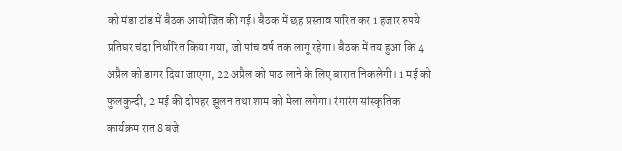को मंडा टांड में बैठक आयोजित की गई। बैठक में छह प्रस्ताव पारित कर 1 हजार रुपये प्रतिघर चंदा निर्धारित किया गया, जो पांच वर्ष तक लागू रहेगा। बैठक में तय हुआ कि 4 अप्रैल को डागर दिया जाएगा, 22 अप्रैल को पाठ लाने के लिए बारात निकलेगी। 1 मई को फुलकुन्दी, 2 मई की दोपहर झूलन तथा शाम को मेला लगेगा। रंगारंग सांस्कृतिक कार्यक्रम रात 8 बजे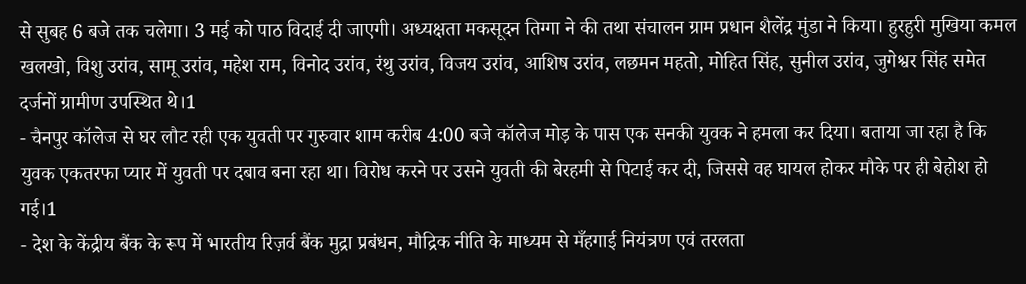से सुबह 6 बजे तक चलेगा। 3 मई को पाठ विदाई दी जाएगी। अध्यक्षता मकसूदन तिग्गा ने की तथा संचालन ग्राम प्रधान शैलेंद्र मुंडा ने किया। हुरहुरी मुखिया कमल खलखो, विशु उरांव, सामू उरांव, महेश राम, विनोद उरांव, रंथु उरांव, विजय उरांव, आशिष उरांव, लछमन महतो, मोहित सिंह, सुनील उरांव, जुगेश्वर सिंह समेत दर्जनों ग्रामीण उपस्थित थे।1
- चैनपुर कॉलेज से घर लौट रही एक युवती पर गुरुवार शाम करीब 4:00 बजे कॉलेज मोड़ के पास एक सनकी युवक ने हमला कर दिया। बताया जा रहा है कि युवक एकतरफा प्यार में युवती पर दबाव बना रहा था। विरोध करने पर उसने युवती की बेरहमी से पिटाई कर दी, जिससे वह घायल होकर मौके पर ही बेहोश हो गई।1
- देश के केंद्रीय बैंक के रूप में भारतीय रिज़र्व बैंक मुद्रा प्रबंधन, मौद्रिक नीति के माध्यम से मँहगाई नियंत्रण एवं तरलता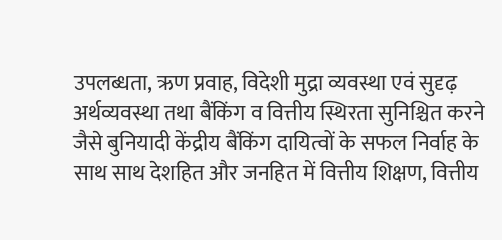उपलब्धता, ऋण प्रवाह, विदेशी मुद्रा व्यवस्था एवं सुदृढ़ अर्थव्यवस्था तथा बैंकिंग व वित्तीय स्थिरता सुनिश्चित करने जैसे बुनियादी केंद्रीय बैंकिंग दायित्वों के सफल निर्वाह के साथ साथ देशहित और जनहित में वित्तीय शिक्षण, वित्तीय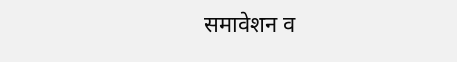समावेशन व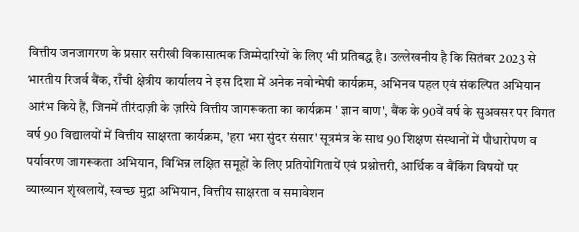वित्तीय जनजागरण के प्रसार सरीखी विकासात्मक जिम्मेदारियों के लिए भी प्रतिबद्ध है। उल्लेखनीय है कि सितंबर 2023 से भारतीय रिजर्व बैंक, राँची क्षेत्रीय कार्यालय ने इस दिशा में अनेक नवोन्मेषी कार्यक्रम, अभिनव पहल एवं संकल्पित अभियान आरंभ किये हैं, जिनमें तीरंदाज़ी के ज़रिये वित्तीय जागरूकता का कार्यक्रम ' ज्ञान बाण', बैंक के 90वें वर्ष के सुअवसर पर विगत वर्ष 90 विद्यालयों में वित्तीय साक्षरता कार्यक्रम, 'हरा भरा सुंदर संसार' सूत्रमंत्र के साथ 90 शिक्षण संस्थानों में पौधारोपण व पर्यावरण जागरूकता अभियान, विभिन्न लक्षित समूहों के लिए प्रतियोगितायें एवं प्रश्नोत्तरी, आर्थिक व बैंकिंग विषयों पर व्याख्यान शृंखलायें, स्वच्छ मुद्रा अभियान, वित्तीय साक्षरता व समावेशन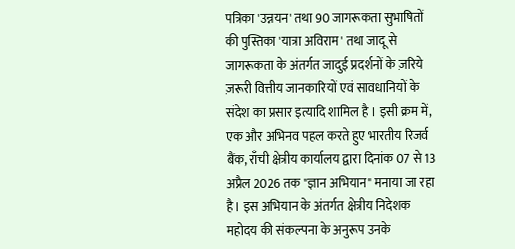पत्रिका 'उन्नयन' तथा 90 जागरूकता सुभाषितों की पुस्तिका 'यात्रा अविराम' तथा जादू से जागरूकता के अंतर्गत जादुई प्रदर्शनों के ज़रिये ज़रूरी वित्तीय जानकारियों एवं सावधानियों के संदेश का प्रसार इत्यादि शामिल है । इसी क्रम में, एक और अभिनव पहल करते हुए भारतीय रिजर्व बैंक, राँची क्षेत्रीय कार्यालय द्वारा दिनांक 07 से 13 अप्रैल 2026 तक "ज्ञान अभियान" मनाया जा रहा है। इस अभियान के अंतर्गत क्षेत्रीय निदेशक महोदय की संकल्पना के अनुरूप उनके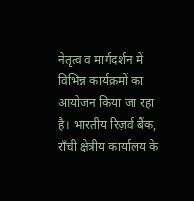नेतृत्व व मार्गदर्शन में विभिन्न कार्यक्रमों का आयोजन किया जा रहा है। भारतीय रिज़र्व बैंक, राँची क्षेत्रीय कार्यालय के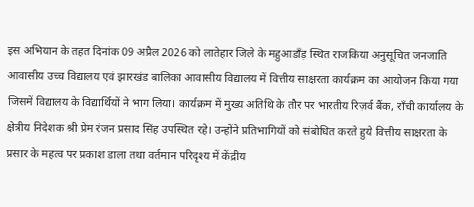इस अभियान के तहत दिनांक 09 अप्रैल 2026 को लातेहार जिले के महुआडाँड़ स्थित राजकिया अनुसूचित जनजाति आवासीय उच्च विद्यालय एवं झारखंड बालिका आवासीय विद्यालय में वित्तीय साक्षरता कार्यक्रम का आयोजन किया गया जिसमें विद्यालय के विद्यार्थियों ने भाग लिया। कार्यक्रम में मुख्य अतिथि के तौर पर भारतीय रिज़र्व बैंक, राँची कार्यालय के क्षेत्रीय निदेशक श्री प्रेम रंजन प्रसाद सिंह उपस्थित रहे। उन्होंने प्रतिभागियों को संबोधित करते हुये वित्तीय साक्षरता के प्रसार के महत्व पर प्रकाश डाला तथा वर्तमान परिदृश्य में केंद्रीय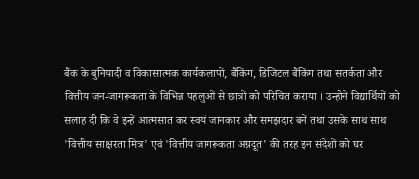बैंक के बुनियादी व विकासात्मक कार्यकलापों, बैंकिंग, डिजिटल बैंकिंग तथा सतर्कता और वित्तीय जन-जागरूकता के विभिन्न पहलुओं से छात्रों को परिचित कराया । उन्होने विद्यार्थियों को सलाह दी कि वे इन्हें आत्मसात कर स्वयं जानकार और समझदार बनें तथा उसके साथ साथ 'वित्तीय साक्षरता मित्र' एवं 'वित्तीय जागरूकता अग्रदूत' की तरह इन संदेशों को घर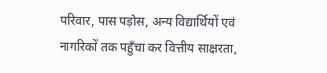परिवार, पास पड़ोस, अन्य विद्यार्थियों एवं नागरिकों तक पहुँचा कर वित्तीय साक्षरता,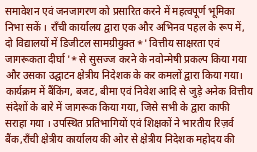समावेशन एवं जनजागरण को प्रसारित करने में महत्वपूर्ण भूमिका निभा सकें । राँची कार्यालय द्वारा एक और अभिनव पहल के रूप में, दो विद्यालयों में डिजीटल सामग्रीयुक्त *' वित्तीय साक्षरता एवं जागरूकता दीर्घा '* से सुसज्ज करने के नवोन्मेषी प्रकल्प किया गया और उसका उद्घाटन क्षेत्रीय निदेशक के कर कमलों द्वारा किया गया। कार्यक्रम में बैंकिंग, बजट, बीमा एवं निवेश आदि से जुड़े अनेक वित्तीय संदेशों के बारे में जागरूक किया गया, जिसे सभी के द्वारा काफी सराहा गया । उपस्थित प्रतिभागियों एवं शिक्षकों ने भारतीय रिज़र्व बैंक,राँची क्षेत्रीय कार्यालय की ओर से क्षेत्रीय निदेशक महोदय की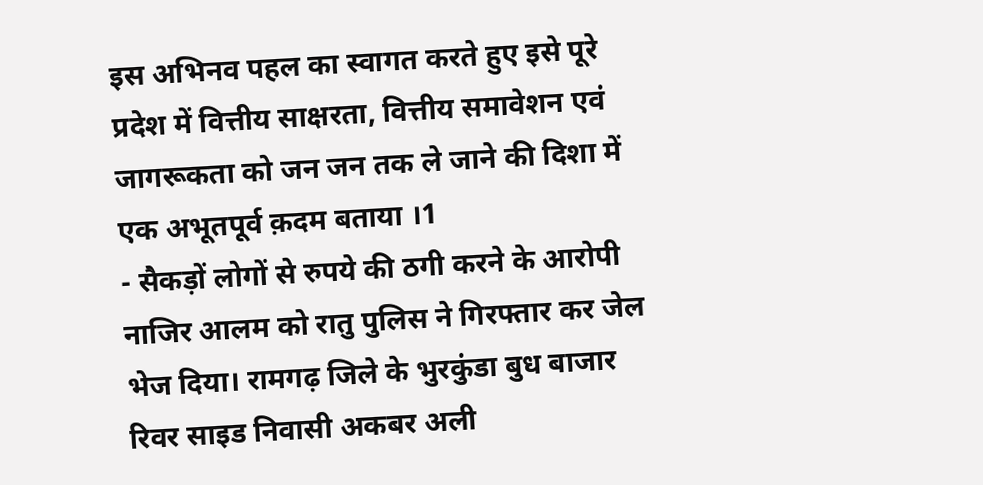इस अभिनव पहल का स्वागत करते हुए इसे पूरे प्रदेश में वित्तीय साक्षरता, वित्तीय समावेशन एवं जागरूकता को जन जन तक ले जाने की दिशा में एक अभूतपूर्व क़दम बताया ।1
- सैकड़ों लोगों से रुपये की ठगी करने के आरोपी नाजिर आलम को रातु पुलिस ने गिरफ्तार कर जेल भेज दिया। रामगढ़ जिले के भुरकुंडा बुध बाजार रिवर साइड निवासी अकबर अली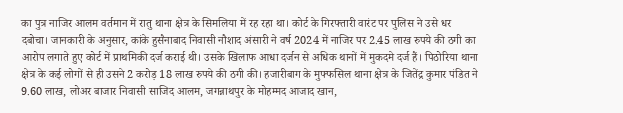का पुत्र नाजिर आलम वर्तमान में रातु थाना क्षेत्र के सिमलिया में रह रहा था। कोर्ट के गिरफ्तारी वारंट पर पुलिस ने उसे धर दबोचा। जानकारी के अनुसार, कांके हुसैनाबाद निवासी नौशाद अंसारी ने वर्ष 2024 में नाजिर पर 2.45 लाख रुपये की ठगी का आरोप लगाते हुए कोर्ट में प्राथमिकी दर्ज कराई थी। उसके खिलाफ आधा दर्जन से अधिक थानों में मुकदमे दर्ज हैं। पिठोरिया थाना क्षेत्र के कई लोगों से ही उसने 2 करोड़ 18 लाख रुपये की ठगी की। हजारीबाग के मुफ्फसिल थाना क्षेत्र के जितेंद्र कुमार पंडित ने 9.60 लाख, लोअर बाजार निवासी साजिद आलम, जगन्नाथपुर के मोहम्मद आजाद खान,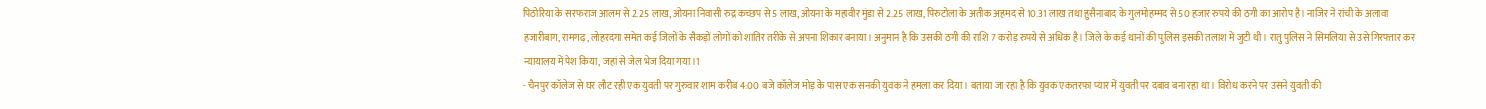पिठोरिया के सरफराज आलम से 2.25 लाख, ओयना निवासी रुद्र कच्छप से 5 लाख, ओयना के महावीर मुंडा से 2.25 लाख, पिरुटोला के अतीक अहमद से 10.31 लाख तथा हुसैनाबाद के गुलमोहम्मद से 50 हजार रुपये की ठगी का आरोप है। नाजिर ने रांची के अलावा हजारीबाग, रामगढ़, लोहरदगा समेत कई जिलों के सैकड़ों लोगों को शातिर तरीके से अपना शिकार बनाया। अनुमान है कि उसकी ठगी की राशि 7 करोड़ रुपये से अधिक है। जिले के कई थानों की पुलिस इसकी तलाश में जुटी थी। रातु पुलिस ने सिमलिया से उसे गिरफ्तार कर न्यायालय में पेश किया, जहां से जेल भेज दिया गया।1
- चैनपुर कॉलेज से घर लौट रही एक युवती पर गुरुवार शाम करीब 4:00 बजे कॉलेज मोड़ के पास एक सनकी युवक ने हमला कर दिया। बताया जा रहा है कि युवक एकतरफा प्यार में युवती पर दबाव बना रहा था। विरोध करने पर उसने युवती की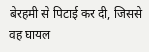बेरहमी से पिटाई कर दी, जिससे वह घायल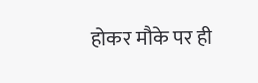होकर मौके पर ही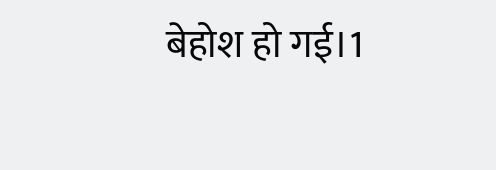बेहोश हो गई।1